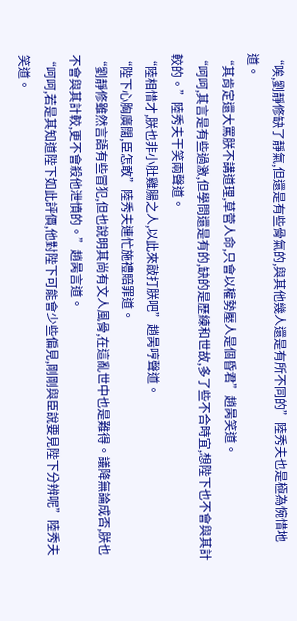“唉,劉靜修缺了靜氣,但還是有些骨氣的,與其他幾人還是有所不同的”陸秀夫也是極為惋惜地道。
“其肯定還大罵朕不講道理,草菅人命,只會以權勢壓人是個昏君”趙昺笑道。
“呵呵,其言是有些過激,但學問還是有的,缺的是歷練和世故,多了些不合時宜,想陛下也不會與其計較的。”陸秀夫干笑兩聲道。
“陸相惜才,朕也非小肚雞腸之人,以此來敲打朕吧”趙昺哼聲道。
“陛下心胸廣闊,臣怎敢”陸秀夫連忙施禮賠罪道。
“劉靜修雖然言語有些冒犯,但也說明其尚有文人風骨,在這亂世中也是難得。議降無論成否,朕也不會與其計較,更不會殺他泄憤的。”趙昺言道。
“呵呵,若是其知道陛下如此評價,他對陛下可能會少些偏見,剛剛與臣說要見陛下分辨呢”陸秀夫笑道。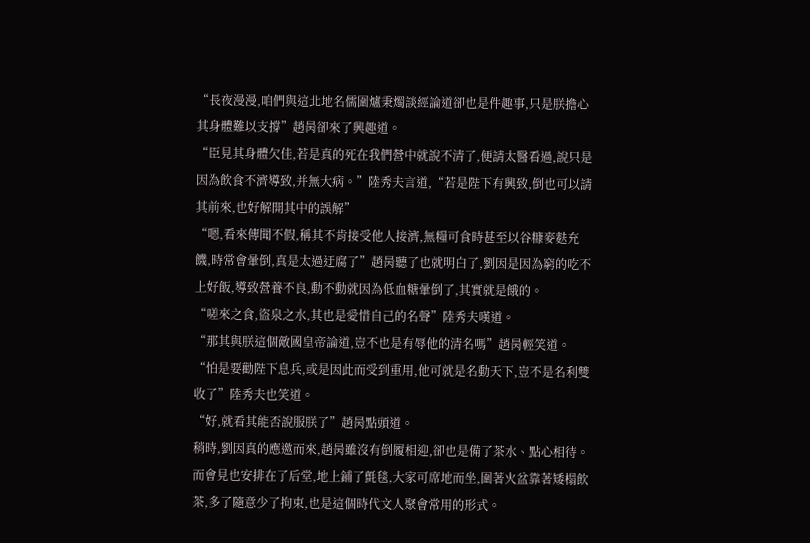“長夜漫漫,咱們與這北地名儒圍爐秉燭談經論道卻也是件趣事,只是朕擔心其身體難以支撐”趙昺卻來了興趣道。
“臣見其身體欠佳,若是真的死在我們營中就說不清了,便請太醫看過,說只是因為飲食不濟導致,并無大病。”陸秀夫言道,“若是陛下有興致,倒也可以請其前來,也好解開其中的誤解”
“嗯,看來傳聞不假,稱其不肯接受他人接濟,無糧可食時甚至以谷糠麥麩充饑,時常會暈倒,真是太過迂腐了”趙昺聽了也就明白了,劉因是因為窮的吃不上好飯,導致營養不良,動不動就因為低血糖暈倒了,其實就是餓的。
“嗟來之食,盜泉之水,其也是愛惜自己的名聲”陸秀夫嘆道。
“那其與朕這個敵國皇帝論道,豈不也是有辱他的清名嗎”趙昺輕笑道。
“怕是要勸陛下息兵,或是因此而受到重用,他可就是名動天下,豈不是名利雙收了”陸秀夫也笑道。
“好,就看其能否說服朕了”趙昺點頭道。
稍時,劉因真的應邀而來,趙昺雖沒有倒履相迎,卻也是備了茶水、點心相待。而會見也安排在了后堂,地上鋪了氈毯,大家可席地而坐,圍著火盆靠著矮榻飲茶,多了隨意少了拘束,也是這個時代文人聚會常用的形式。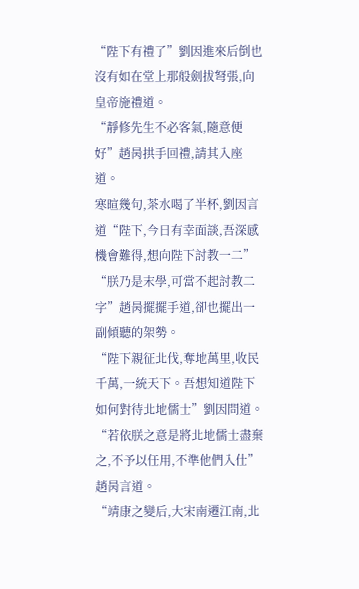“陛下有禮了”劉因進來后倒也沒有如在堂上那般劍拔弩張,向皇帝施禮道。
“靜修先生不必客氣,隨意便好”趙昺拱手回禮,請其入座道。
寒暄幾句,茶水喝了半杯,劉因言道“陛下,今日有幸面談,吾深感機會難得,想向陛下討教一二”
“朕乃是末學,可當不起討教二字”趙昺擺擺手道,卻也擺出一副傾聽的架勢。
“陛下親征北伐,奪地萬里,收民千萬,一統天下。吾想知道陛下如何對待北地儒士”劉因問道。
“若依朕之意是將北地儒士盡棄之,不予以任用,不準他們入仕”趙昺言道。
“靖康之變后,大宋南遷江南,北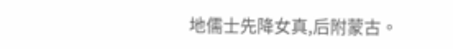地儒士先降女真,后附蒙古。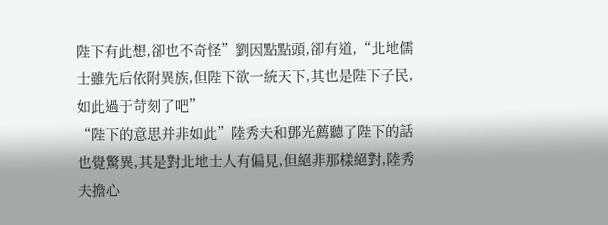陛下有此想,卻也不奇怪”劉因點點頭,卻有道,“北地儒士雖先后依附異族,但陛下欲一統天下,其也是陛下子民,如此過于苛刻了吧”
“陛下的意思并非如此”陸秀夫和鄧光薦聽了陛下的話也覺驚異,其是對北地士人有偏見,但絕非那樣絕對,陸秀夫擔心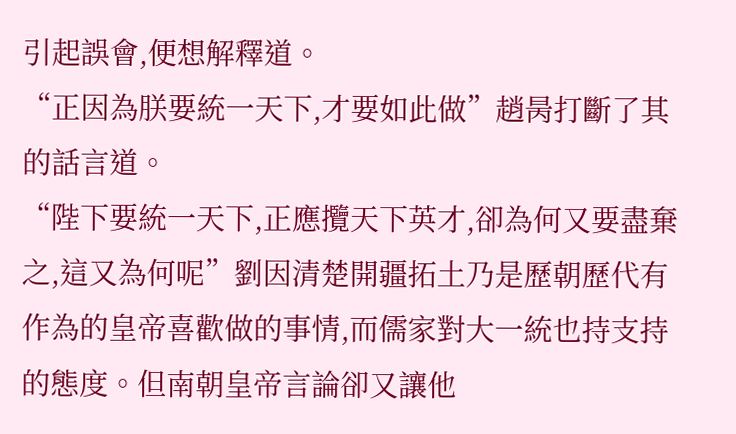引起誤會,便想解釋道。
“正因為朕要統一天下,才要如此做”趙昺打斷了其的話言道。
“陛下要統一天下,正應攬天下英才,卻為何又要盡棄之,這又為何呢”劉因清楚開疆拓土乃是歷朝歷代有作為的皇帝喜歡做的事情,而儒家對大一統也持支持的態度。但南朝皇帝言論卻又讓他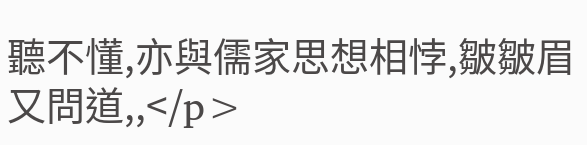聽不懂,亦與儒家思想相悖,皺皺眉又問道,,</p>